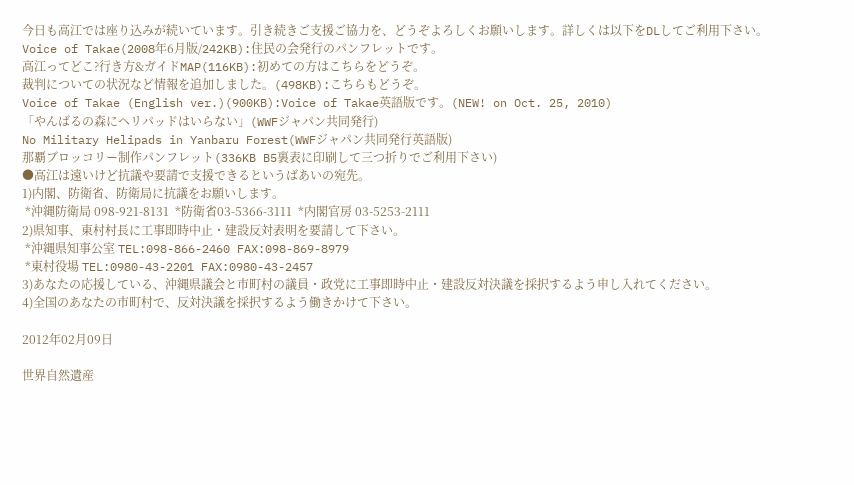今日も高江では座り込みが続いています。引き続きご支援ご協力を、どうぞよろしくお願いします。詳しくは以下をDLしてご利用下さい。
Voice of Takae(2008年6月版/242KB):住民の会発行のパンフレットです。
高江ってどこ?行き方&ガイドMAP(116KB):初めての方はこちらをどうぞ。
裁判についての状況など情報を追加しました。(498KB):こちらもどうぞ。
Voice of Takae (English ver.)(900KB):Voice of Takae英語版です。(NEW! on Oct. 25, 2010)
「やんばるの森にヘリパッドはいらない」(WWFジャパン共同発行)
No Military Helipads in Yanbaru Forest(WWFジャパン共同発行英語版)
那覇ブロッコリー制作パンフレット(336KB B5裏表に印刷して三つ折りでご利用下さい)
●高江は遠いけど抗議や要請で支援できるというばあいの宛先。
1)内閣、防衛省、防衛局に抗議をお願いします。
 *沖縄防衛局 098-921-8131  *防衛省03-5366-3111  *内閣官房 03-5253-2111
2)県知事、東村村長に工事即時中止・建設反対表明を要請して下さい。
 *沖縄県知事公室 TEL:098-866-2460 FAX:098-869-8979
 *東村役場 TEL:0980-43-2201 FAX:0980-43-2457
3)あなたの応援している、沖縄県議会と市町村の議員・政党に工事即時中止・建設反対決議を採択するよう申し入れてください。
4)全国のあなたの市町村で、反対決議を採択するよう働きかけて下さい。

2012年02月09日

世界自然遺産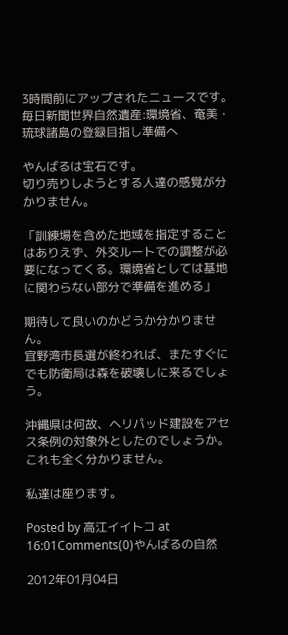3時間前にアップされたニュースです。
毎日新聞世界自然遺産:環境省、奄美・琉球諸島の登録目指し準備へ

やんばるは宝石です。
切り売りしようとする人達の感覚が分かりません。

「訓練場を含めた地域を指定することはありえず、外交ルートでの調整が必要になってくる。環境省としては基地に関わらない部分で準備を進める」

期待して良いのかどうか分かりません。
宜野湾市長選が終われば、またすぐにでも防衛局は森を破壊しに来るでしょう。

沖縄県は何故、ヘリパッド建設をアセス条例の対象外としたのでしょうか。
これも全く分かりません。

私達は座ります。

Posted by 高江イイトコ at 16:01Comments(0)やんばるの自然

2012年01月04日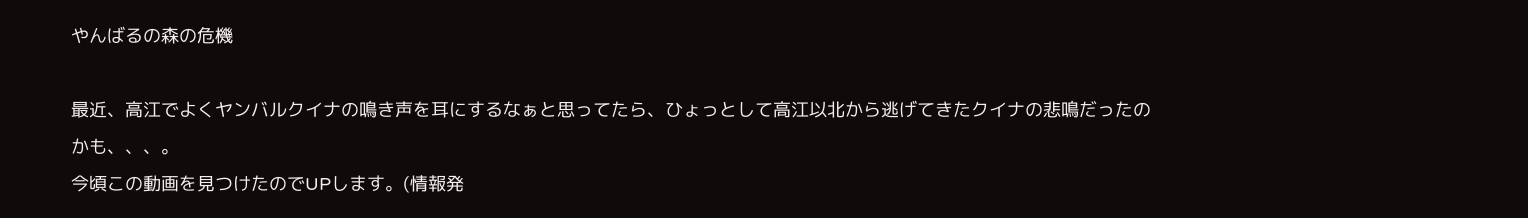やんばるの森の危機

最近、高江でよくヤンバルクイナの鳴き声を耳にするなぁと思ってたら、ひょっとして高江以北から逃げてきたクイナの悲鳴だったのかも、、、。
今頃この動画を見つけたのでUPします。(情報発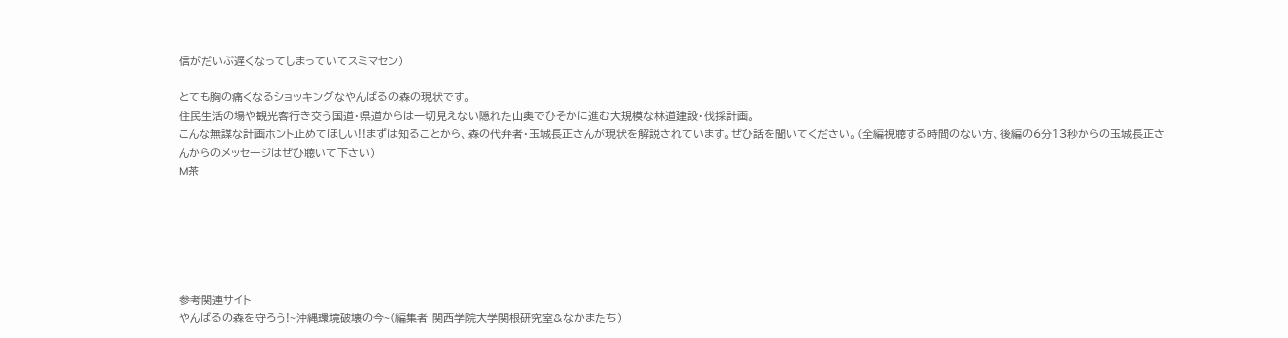信がだいぶ遅くなってしまっていてスミマセン)

とても胸の痛くなるショッキングなやんばるの森の現状です。
住民生活の場や観光客行き交う国道・県道からは一切見えない隠れた山奥でひそかに進む大規模な林道建設・伐採計画。
こんな無謀な計画ホント止めてほしい!!まずは知ることから、森の代弁者・玉城長正さんが現状を解説されています。ぜひ話を聞いてください。(全編視聴する時間のない方、後編の6分13秒からの玉城長正さんからのメッセージはぜひ聴いて下さい)
M茶






参考関連サイト
やんばるの森を守ろう!~沖縄環境破壊の今~(編集者 関西学院大学関根研究室&なかまたち)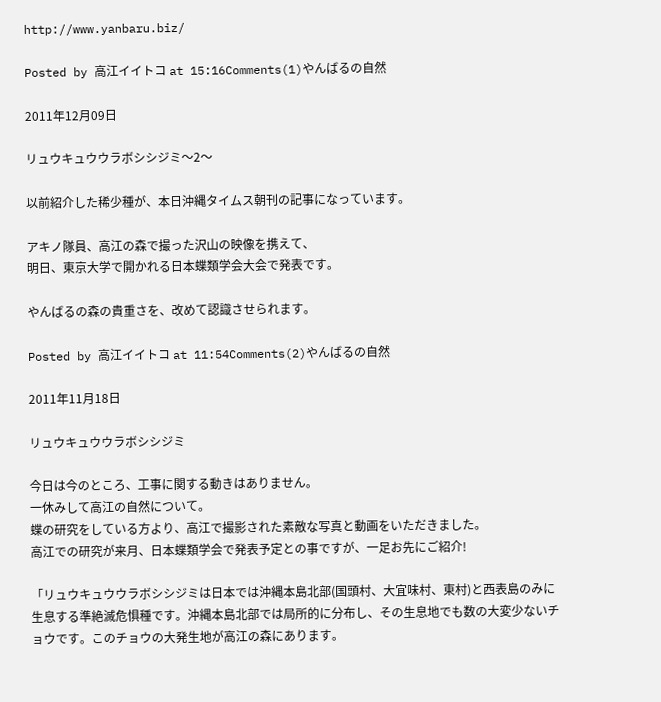http://www.yanbaru.biz/

Posted by 高江イイトコ at 15:16Comments(1)やんばるの自然

2011年12月09日

リュウキュウウラボシシジミ〜2〜

以前紹介した稀少種が、本日沖縄タイムス朝刊の記事になっています。

アキノ隊員、高江の森で撮った沢山の映像を携えて、
明日、東京大学で開かれる日本蝶類学会大会で発表です。

やんばるの森の貴重さを、改めて認識させられます。

Posted by 高江イイトコ at 11:54Comments(2)やんばるの自然

2011年11月18日

リュウキュウウラボシシジミ

今日は今のところ、工事に関する動きはありません。
一休みして高江の自然について。
蝶の研究をしている方より、高江で撮影された素敵な写真と動画をいただきました。
高江での研究が来月、日本蝶類学会で発表予定との事ですが、一足お先にご紹介!

「リュウキュウウラボシシジミは日本では沖縄本島北部(国頭村、大宜味村、東村)と西表島のみに生息する準絶滅危惧種です。沖縄本島北部では局所的に分布し、その生息地でも数の大変少ないチョウです。このチョウの大発生地が高江の森にあります。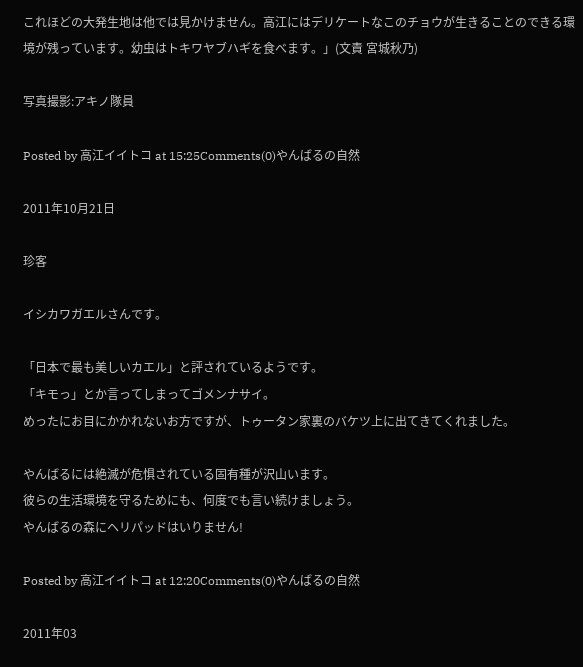これほどの大発生地は他では見かけません。高江にはデリケートなこのチョウが生きることのできる環境が残っています。幼虫はトキワヤブハギを食べます。」(文責 宮城秋乃)

写真撮影:アキノ隊員

Posted by 高江イイトコ at 15:25Comments(0)やんばるの自然

2011年10月21日

珍客

イシカワガエルさんです。

「日本で最も美しいカエル」と評されているようです。
「キモっ」とか言ってしまってゴメンナサイ。
めったにお目にかかれないお方ですが、トゥータン家裏のバケツ上に出てきてくれました。

やんばるには絶滅が危惧されている固有種が沢山います。
彼らの生活環境を守るためにも、何度でも言い続けましょう。
やんばるの森にヘリパッドはいりません!

Posted by 高江イイトコ at 12:20Comments(0)やんばるの自然

2011年03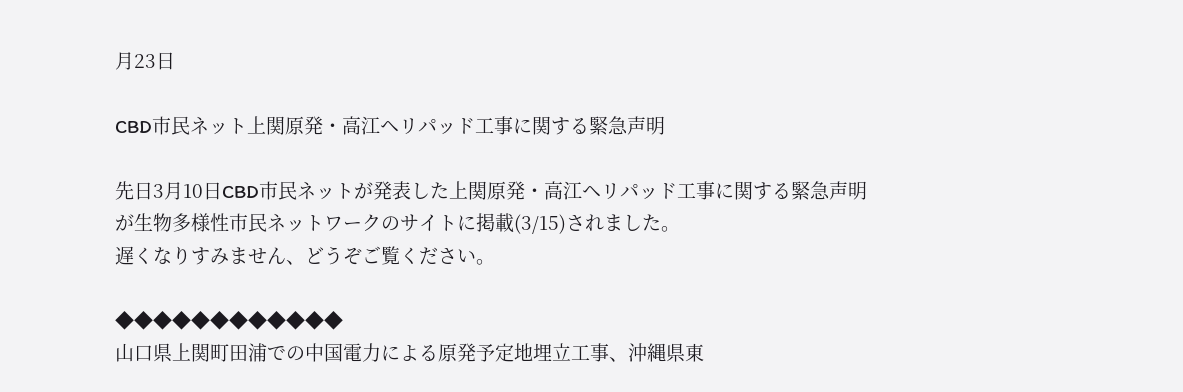月23日

CBD市民ネット上関原発・高江ヘリパッド工事に関する緊急声明

先日3月10日CBD市民ネットが発表した上関原発・高江ヘリパッド工事に関する緊急声明
が生物多様性市民ネットワークのサイトに掲載(3/15)されました。
遅くなりすみません、どうぞご覧ください。

◆◆◆◆◆◆◆◆◆◆◆◆
山口県上関町田浦での中国電力による原発予定地埋立工事、沖縄県東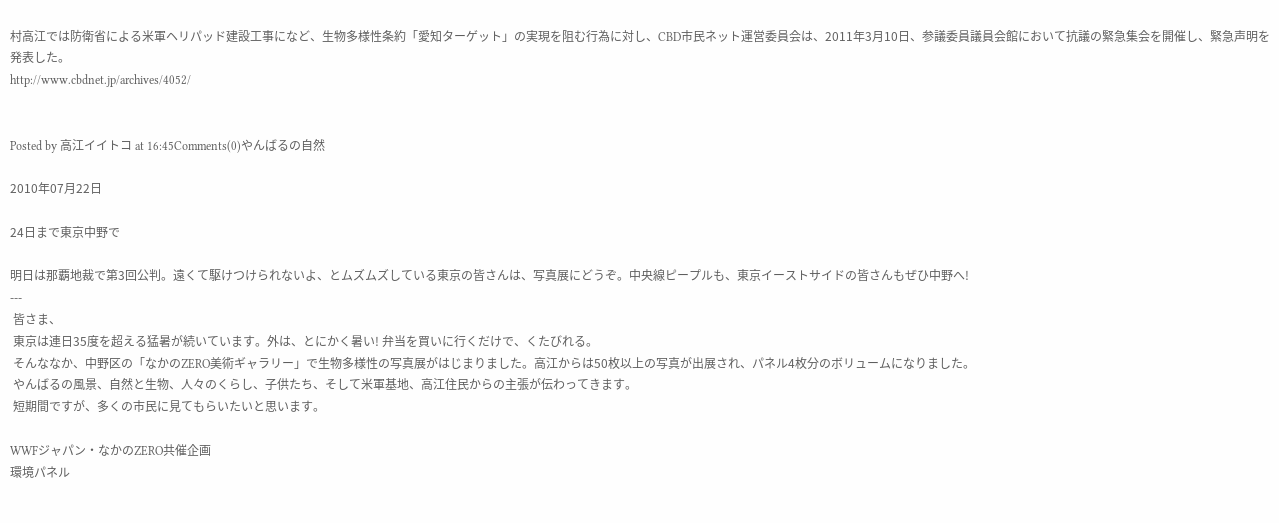村高江では防衛省による米軍ヘリパッド建設工事になど、生物多様性条約「愛知ターゲット」の実現を阻む行為に対し、CBD市民ネット運営委員会は、2011年3月10日、参議委員議員会館において抗議の緊急集会を開催し、緊急声明を発表した。
http://www.cbdnet.jp/archives/4052/


Posted by 高江イイトコ at 16:45Comments(0)やんばるの自然

2010年07月22日

24日まで東京中野で

明日は那覇地裁で第3回公判。遠くて駆けつけられないよ、とムズムズしている東京の皆さんは、写真展にどうぞ。中央線ピープルも、東京イーストサイドの皆さんもぜひ中野へ!
---
 皆さま、
 東京は連日35度を超える猛暑が続いています。外は、とにかく暑い! 弁当を買いに行くだけで、くたびれる。
 そんななか、中野区の「なかのZERO美術ギャラリー」で生物多様性の写真展がはじまりました。高江からは50枚以上の写真が出展され、パネル4枚分のボリュームになりました。
 やんばるの風景、自然と生物、人々のくらし、子供たち、そして米軍基地、高江住民からの主張が伝わってきます。
 短期間ですが、多くの市民に見てもらいたいと思います。

WWFジャパン・なかのZERO共催企画
環境パネル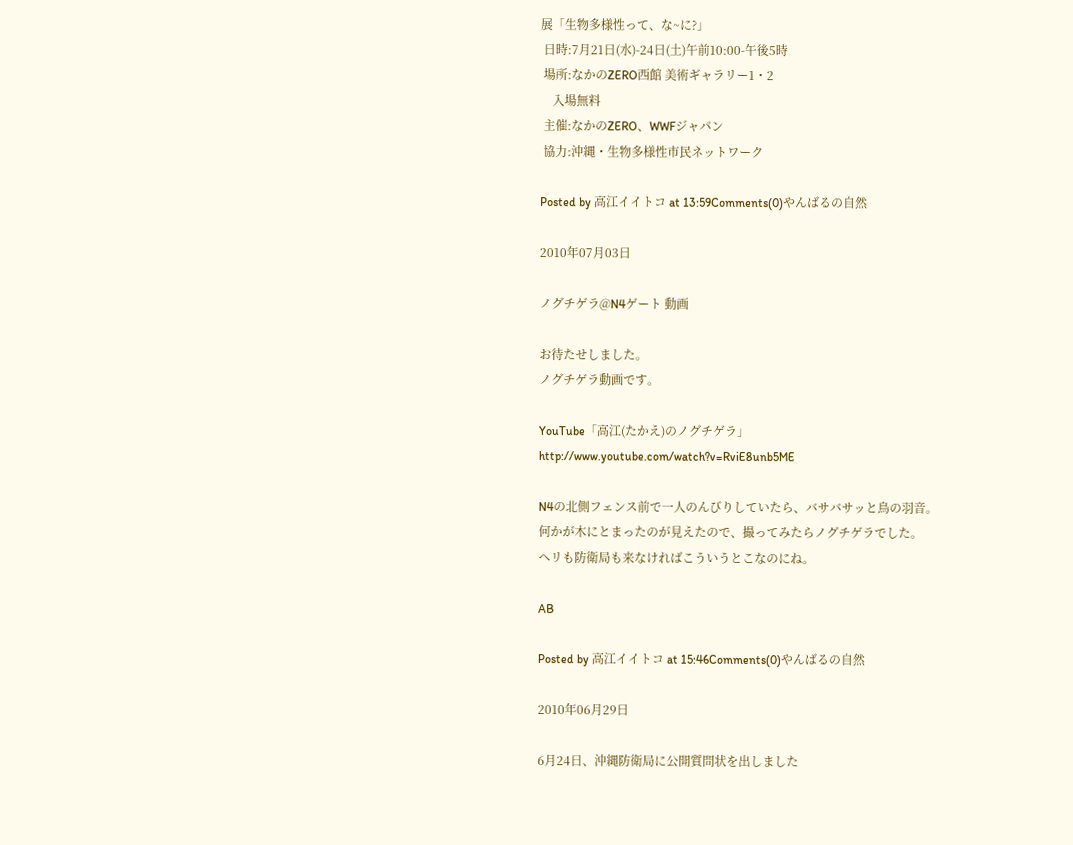展「生物多様性って、な~に?」
 日時:7月21日(水)-24日(土)午前10:00-午後5時
 場所:なかのZERO西館 美術ギャラリー1・2
    入場無料
 主催:なかのZERO、WWFジャパン
 協力:沖縄・生物多様性市民ネットワーク

Posted by 高江イイトコ at 13:59Comments(0)やんばるの自然

2010年07月03日

ノグチゲラ@N4ゲート 動画

お待たせしました。
ノグチゲラ動画です。

YouTube「高江(たかえ)のノグチゲラ」
http://www.youtube.com/watch?v=RviE8unb5ME

N4の北側フェンス前で一人のんびりしていたら、バサバサッと鳥の羽音。
何かが木にとまったのが見えたので、撮ってみたらノグチゲラでした。
ヘリも防衛局も来なければこういうとこなのにね。

AB

Posted by 高江イイトコ at 15:46Comments(0)やんばるの自然

2010年06月29日

6月24日、沖縄防衛局に公開質問状を出しました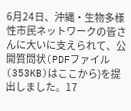6月24日、沖縄・生物多様性市民ネットワークの皆さんに大いに支えられて、公開質問状(PDFファイル(353KB)はここから)を提出しました。17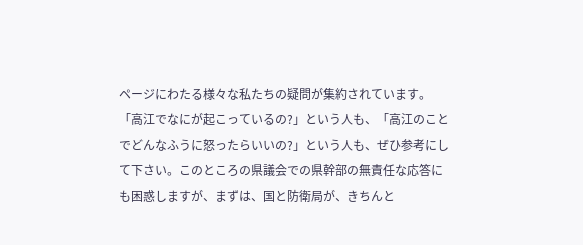ページにわたる様々な私たちの疑問が集約されています。「高江でなにが起こっているの?」という人も、「高江のことでどんなふうに怒ったらいいの?」という人も、ぜひ参考にして下さい。このところの県議会での県幹部の無責任な応答にも困惑しますが、まずは、国と防衛局が、きちんと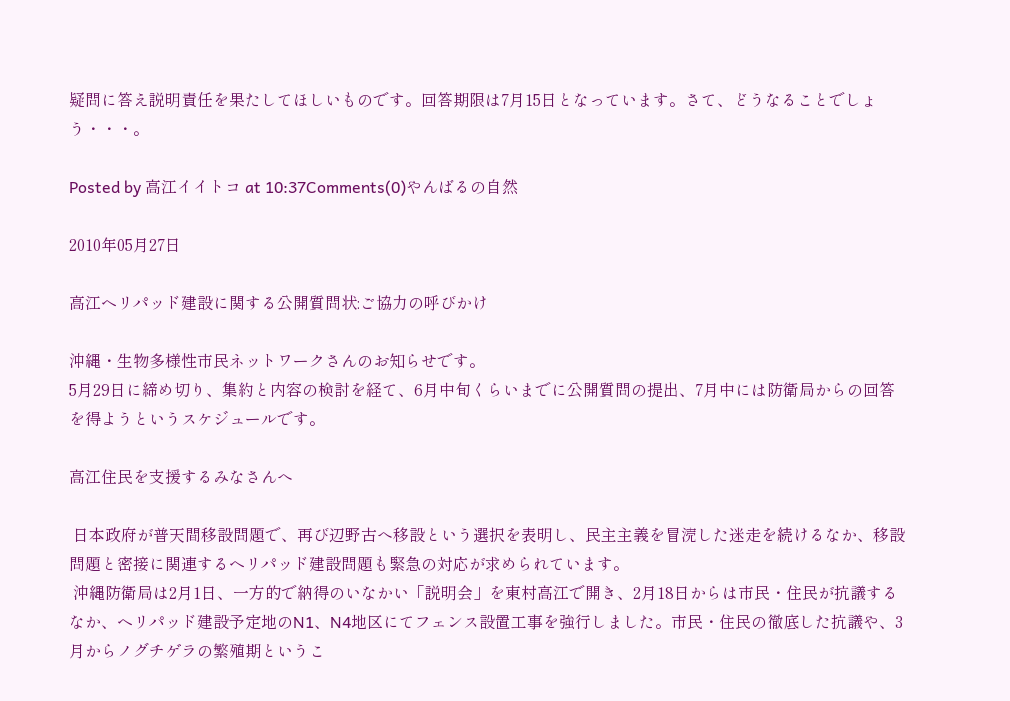疑問に答え説明責任を果たしてほしいものです。回答期限は7月15日となっています。さて、どうなることでしょう・・・。

Posted by 高江イイトコ at 10:37Comments(0)やんばるの自然

2010年05月27日

高江ヘリパッド建設に関する公開質問状:ご協力の呼びかけ

沖縄・生物多様性市民ネットワークさんのお知らせです。
5月29日に締め切り、集約と内容の検討を経て、6月中旬くらいまでに公開質問の提出、7月中には防衛局からの回答を得ようというスケジュールです。

高江住民を支援するみなさんへ

 日本政府が普天間移設問題で、再び辺野古へ移設という選択を表明し、民主主義を冒涜した迷走を続けるなか、移設問題と密接に関連するヘリパッド建設問題も緊急の対応が求められています。
 沖縄防衛局は2月1日、一方的で納得のいなかい「説明会」を東村高江で開き、2月18日からは市民・住民が抗議するなか、ヘリパッド建設予定地のN1、N4地区にてフェンス設置工事を強行しました。市民・住民の徹底した抗議や、3月からノグチゲラの繁殖期というこ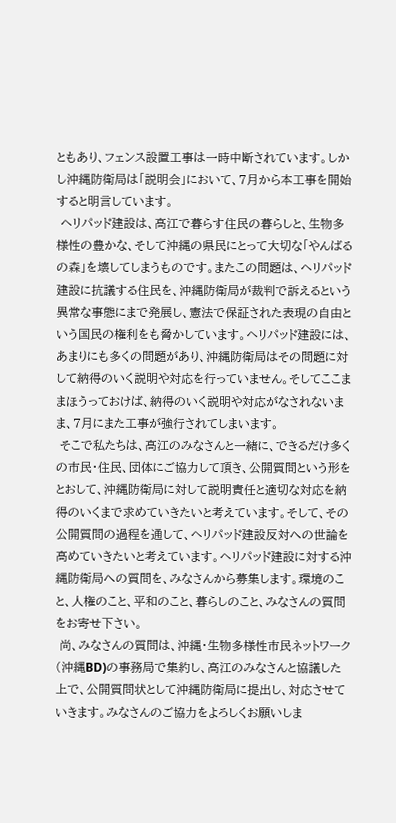ともあり、フェンス設置工事は一時中断されています。しかし沖縄防衛局は「説明会」において、7月から本工事を開始すると明言しています。
 ヘリパッド建設は、高江で暮らす住民の暮らしと、生物多様性の豊かな、そして沖縄の県民にとって大切な「やんばるの森」を壊してしまうものです。またこの問題は、ヘリパッド建設に抗議する住民を、沖縄防衛局が裁判で訴えるという異常な事態にまで発展し、憲法で保証された表現の自由という国民の権利をも脅かしています。ヘリパッド建設には、あまりにも多くの問題があり、沖縄防衛局はその問題に対して納得のいく説明や対応を行っていません。そしてここままほうっておけば、納得のいく説明や対応がなされないまま、7月にまた工事が強行されてしまいます。
 そこで私たちは、高江のみなさんと一緒に、できるだけ多くの市民・住民、団体にご協力して頂き、公開質問という形をとおして、沖縄防衛局に対して説明責任と適切な対応を納得のいくまで求めていきたいと考えています。そして、その公開質問の過程を通して、ヘリパッド建設反対への世論を高めていきたいと考えています。ヘリパッド建設に対する沖縄防衛局への質問を、みなさんから募集します。環境のこと、人権のこと、平和のこと、暮らしのこと、みなさんの質問をお寄せ下さい。
 尚、みなさんの質問は、沖縄・生物多様性市民ネットワーク(沖縄BD)の事務局で集約し、高江のみなさんと協議した上で、公開質問状として沖縄防衛局に提出し、対応させていきます。みなさんのご協力をよろしくお願いしま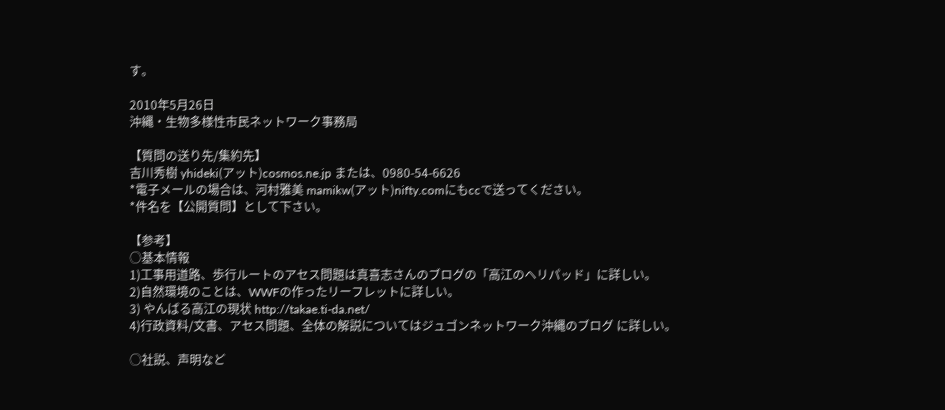す。

2010年5月26日
沖縄・生物多様性市民ネットワーク事務局

【質問の送り先/集約先】
吉川秀樹 yhideki(アット)cosmos.ne.jp または、0980-54-6626
*電子メールの場合は、河村雅美 mamikw(アット)nifty.comにもccで送ってください。
*件名を【公開質問】として下さい。

【参考】
○基本情報
1)工事用道路、歩行ルートのアセス問題は真喜志さんのブログの「高江のヘリパッド」に詳しい。
2)自然環境のことは、WWFの作ったリーフレットに詳しい。
3) やんばる高江の現状 http://takae.ti-da.net/
4)行政資料/文書、アセス問題、全体の解説についてはジュゴンネットワーク沖縄のブログ に詳しい。

○社説、声明など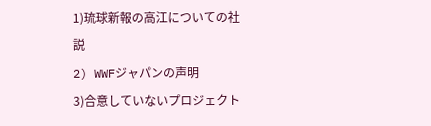1)琉球新報の高江についての社説
2) WWFジャパンの声明
3)合意していないプロジェクト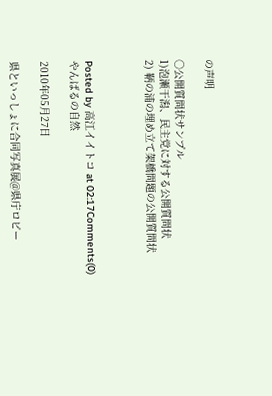の声明

○公開質問状サンプル
1)泡瀬干潟、民主党に対する公開質問状
2) 鞆の浦の埋め立て架橋問題の公開質問状



Posted by 高江イイトコ at 02:17Comments(0)やんばるの自然

2010年05月27日

県といっしょに合同写真展@県庁ロビー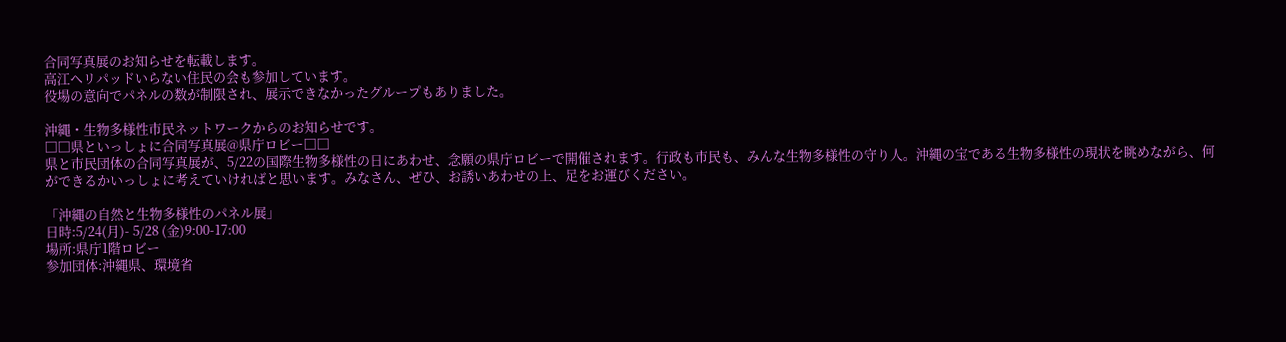合同写真展のお知らせを転載します。
高江ヘリパッドいらない住民の会も参加しています。
役場の意向でパネルの数が制限され、展示できなかったグループもありました。

沖縄・生物多様性市民ネットワークからのお知らせです。
□□県といっしょに合同写真展@県庁ロビー□□
県と市民団体の合同写真展が、5/22の国際生物多様性の日にあわせ、念願の県庁ロビーで開催されます。行政も市民も、みんな生物多様性の守り人。沖縄の宝である生物多様性の現状を眺めながら、何ができるかいっしょに考えていければと思います。みなさん、ぜひ、お誘いあわせの上、足をお運びください。

「沖縄の自然と生物多様性のパネル展」
日時:5/24(月)- 5/28 (金)9:00-17:00
場所:県庁1階ロビー
参加団体:沖縄県、環境省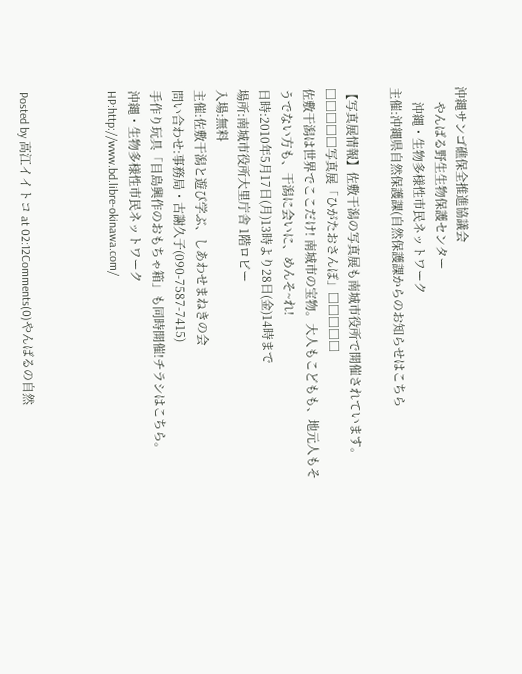沖縄サンゴ礁保全推進協議会
     やんばる野生生物保護センター
     沖縄・生物多様性市民ネットワーク
主催:沖縄県自然保護課(自然保護課からのお知らせはこちら

【写真展情報】佐敷干潟の写真展も南城市役所で開催されています。
□□□□□写真展「ひがたおさんぽ」□□□□□
佐敷干潟は世界でここだけ! 南城市の宝物。大人もこどもも、地元人もそうでない方も、干潟に会いに、めんそ~れ!
日時:2010年5月17日(月)13時より28日(金)14時まで
場所:南城市役所大里庁舎 1階ロビー
入場:無料
主催:佐敷干潟と遊び学ぶ、しあわせまねきの会
問い合わせ:事務局・古謝久子(090-7587-7415)
手作り玩具「目島興作のおもちゃ箱」も同時開催!チラシはこちら。
沖縄・生物多様性市民ネットワーク
HP:http://www.bd.libre-okinawa.com/



Posted by 高江イイトコ at 02:12Comments(0)やんばるの自然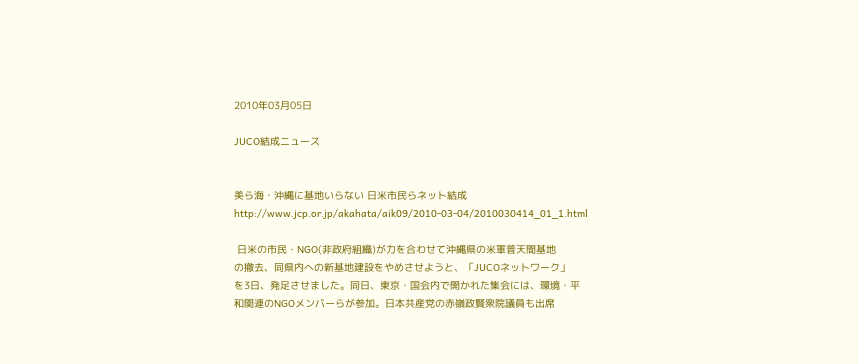2010年03月05日

JUCO結成ニュース


美ら海・沖縄に基地いらない 日米市民らネット結成
http://www.jcp.or.jp/akahata/aik09/2010-03-04/2010030414_01_1.html

 日米の市民・NGO(非政府組織)が力を合わせて沖縄県の米軍普天間基地
の撤去、同県内への新基地建設をやめさせようと、「JUCOネットワーク」
を3日、発足させました。同日、東京・国会内で開かれた集会には、環境・平
和関連のNGOメンバーらが参加。日本共産党の赤嶺政賢衆院議員も出席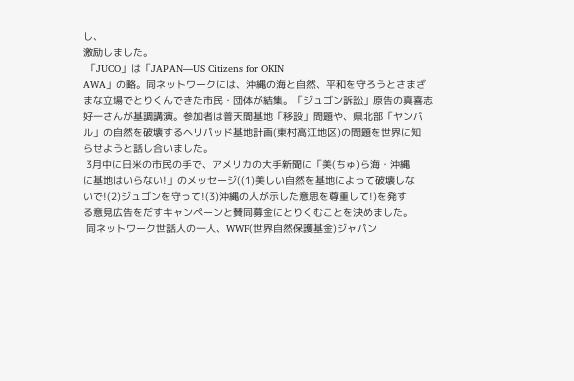し、
激励しました。
 「JUCO」は「JAPAN—US Citizens for OKIN
AWA」の略。同ネットワークには、沖縄の海と自然、平和を守ろうとさまざ
まな立場でとりくんできた市民・団体が結集。「ジュゴン訴訟」原告の真喜志
好一さんが基調講演。参加者は普天間基地「移設」問題や、県北部「ヤンバ
ル」の自然を破壊するヘリパッド基地計画(東村高江地区)の問題を世界に知
らせようと話し合いました。
 3月中に日米の市民の手で、アメリカの大手新聞に「美(ちゅ)ら海・沖縄
に基地はいらない!」のメッセージ((1)美しい自然を基地によって破壊しな
いで!(2)ジュゴンを守って!(3)沖縄の人が示した意思を尊重して!)を発す
る意見広告をだすキャンペーンと賛同募金にとりくむことを決めました。
 同ネットワーク世話人の一人、WWF(世界自然保護基金)ジャパン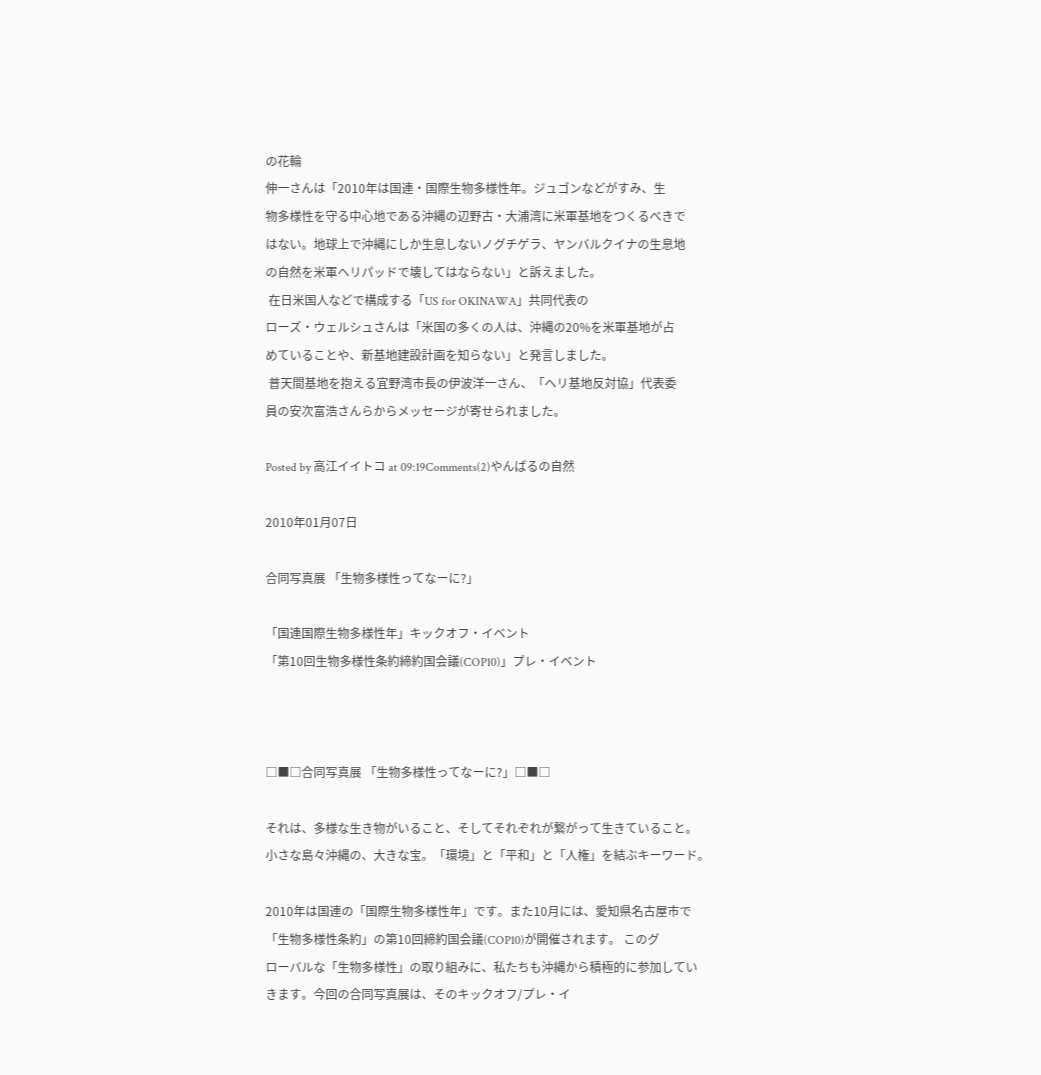の花輪
伸一さんは「2010年は国連・国際生物多様性年。ジュゴンなどがすみ、生
物多様性を守る中心地である沖縄の辺野古・大浦湾に米軍基地をつくるべきで
はない。地球上で沖縄にしか生息しないノグチゲラ、ヤンバルクイナの生息地
の自然を米軍ヘリパッドで壊してはならない」と訴えました。
 在日米国人などで構成する「US for OKINAWA」共同代表の
ローズ・ウェルシュさんは「米国の多くの人は、沖縄の20%を米軍基地が占
めていることや、新基地建設計画を知らない」と発言しました。
 普天間基地を抱える宜野湾市長の伊波洋一さん、「ヘリ基地反対協」代表委
員の安次富浩さんらからメッセージが寄せられました。

Posted by 高江イイトコ at 09:19Comments(2)やんばるの自然

2010年01月07日

合同写真展 「生物多様性ってなーに?」

「国連国際生物多様性年」キックオフ・イベント
「第10回生物多様性条約締約国会議(COP10)」プレ・イベント



□■□合同写真展 「生物多様性ってなーに?」□■□

それは、多様な生き物がいること、そしてそれぞれが繋がって生きていること。
小さな島々沖縄の、大きな宝。「環境」と「平和」と「人権」を結ぶキーワード。

2010年は国連の「国際生物多様性年」です。また10月には、愛知県名古屋市で
「生物多様性条約」の第10回締約国会議(COP10)が開催されます。 このグ
ローバルな「生物多様性」の取り組みに、私たちも沖縄から積極的に参加してい
きます。今回の合同写真展は、そのキックオフ/プレ・イ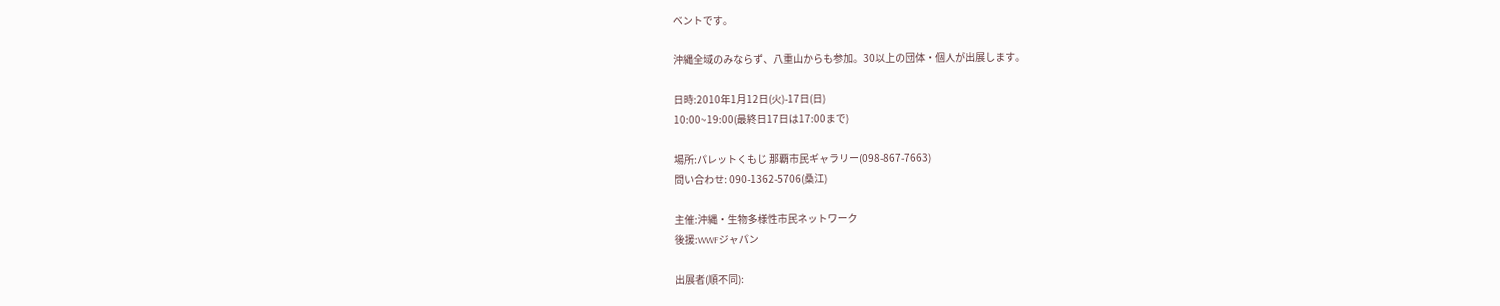ベントです。

沖縄全域のみならず、八重山からも参加。30以上の団体・個人が出展します。

日時:2010年1月12日(火)-17日(日)
10:00~19:00(最終日17日は17:00まで)

場所:パレットくもじ 那覇市民ギャラリー(098-867-7663)
問い合わせ: 090-1362-5706(桑江)

主催:沖縄・生物多様性市民ネットワーク
後援:WWFジャパン

出展者(順不同):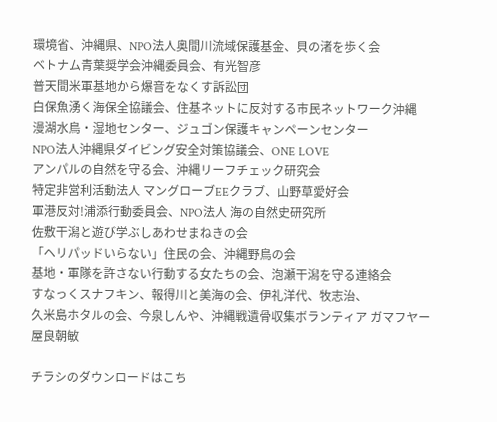環境省、沖縄県、NPO法人奥間川流域保護基金、貝の渚を歩く会
ベトナム青葉奨学会沖縄委員会、有光智彦
普天間米軍基地から爆音をなくす訴訟団
白保魚湧く海保全協議会、住基ネットに反対する市民ネットワーク沖縄
漫湖水鳥・湿地センター、ジュゴン保護キャンペーンセンター
NPO法人沖縄県ダイビング安全対策協議会、ONE LOVE
アンパルの自然を守る会、沖縄リーフチェック研究会
特定非営利活動法人 マングローブEEクラブ、山野草愛好会
軍港反対!浦添行動委員会、NPO法人 海の自然史研究所
佐敷干潟と遊び学ぶしあわせまねきの会
「ヘリパッドいらない」住民の会、沖縄野鳥の会
基地・軍隊を許さない行動する女たちの会、泡瀬干潟を守る連絡会
すなっくスナフキン、報得川と美海の会、伊礼洋代、牧志治、
久米島ホタルの会、今泉しんや、沖縄戦遺骨収集ボランティア ガマフヤー
屋良朝敏

チラシのダウンロードはこち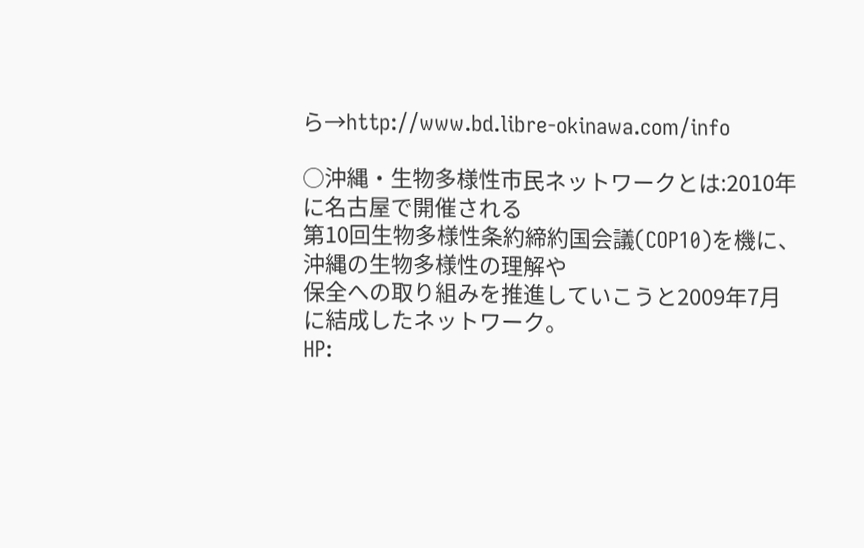ら→http://www.bd.libre-okinawa.com/info

○沖縄・生物多様性市民ネットワークとは:2010年に名古屋で開催される
第10回生物多様性条約締約国会議(COP10)を機に、沖縄の生物多様性の理解や
保全への取り組みを推進していこうと2009年7月に結成したネットワーク。
HP: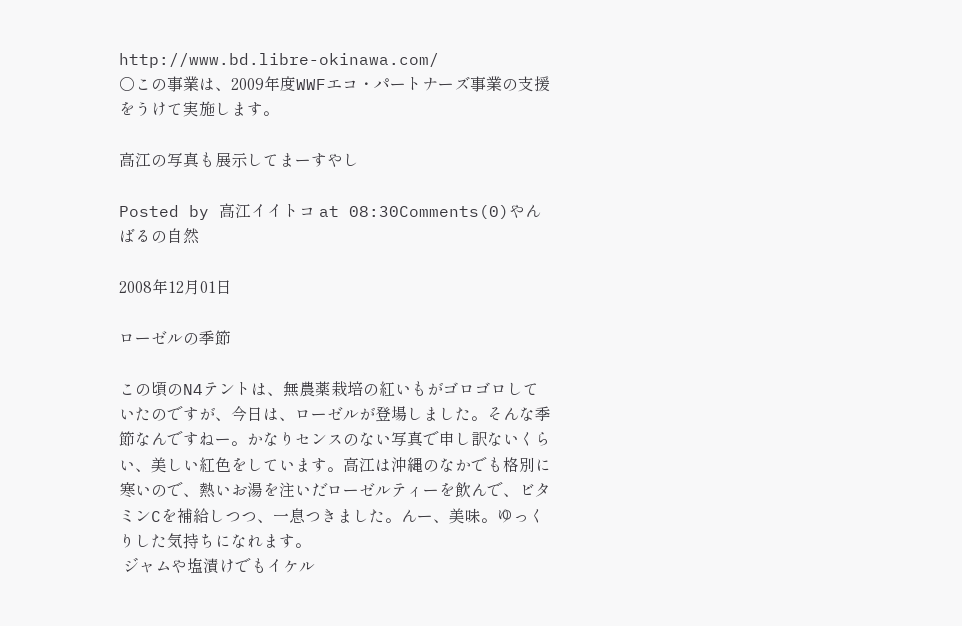http://www.bd.libre-okinawa.com/
○この事業は、2009年度WWFエコ・パートナーズ事業の支援をうけて実施します。

高江の写真も展示してまーすやし

Posted by 高江イイトコ at 08:30Comments(0)やんばるの自然

2008年12月01日

ローゼルの季節

この頃のN4テントは、無農薬栽培の紅いもがゴロゴロしていたのですが、今日は、ローゼルが登場しました。そんな季節なんですねー。かなりセンスのない写真で申し訳ないくらい、美しい紅色をしています。高江は沖縄のなかでも格別に寒いので、熱いお湯を注いだローゼルティーを飲んで、ビタミンCを補給しつつ、一息つきました。んー、美味。ゆっくりした気持ちになれます。
 ジャムや塩漬けでもイケル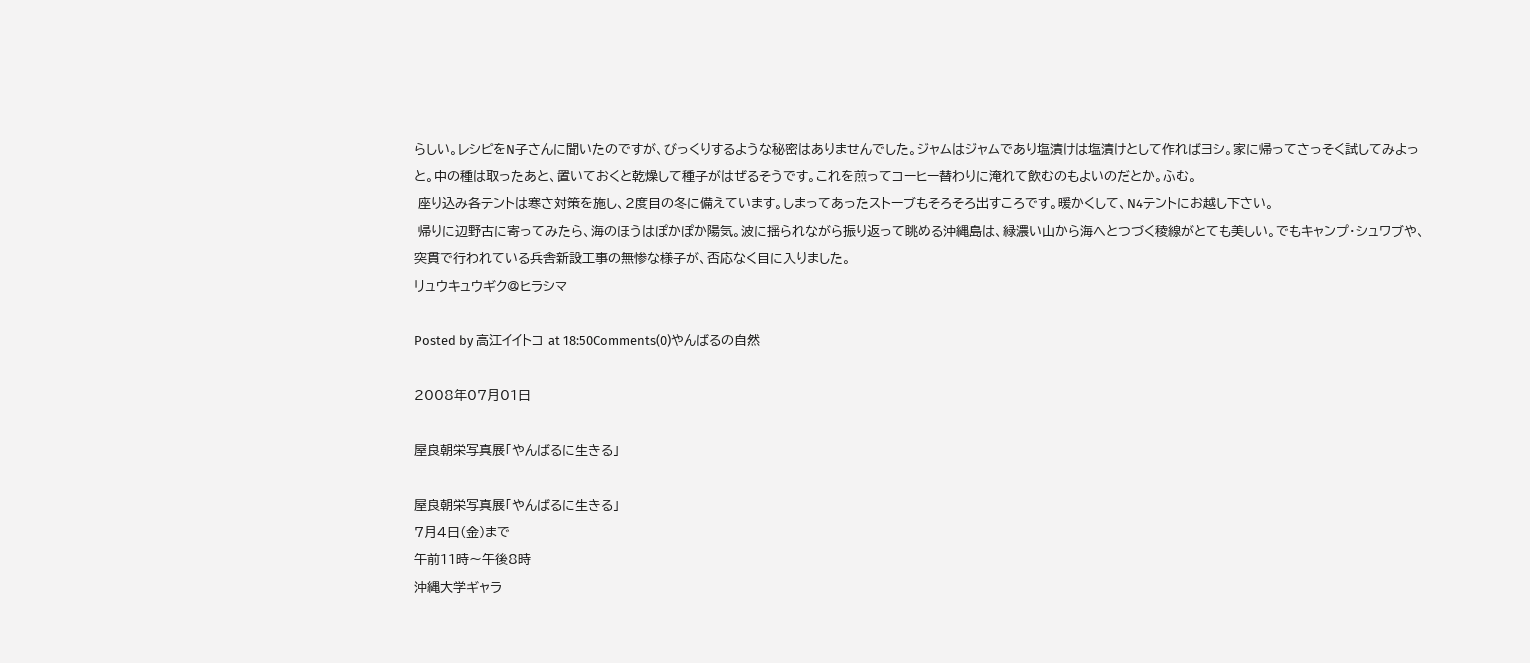らしい。レシピをN子さんに聞いたのですが、びっくりするような秘密はありませんでした。ジャムはジャムであり塩漬けは塩漬けとして作ればヨシ。家に帰ってさっそく試してみよっと。中の種は取ったあと、置いておくと乾燥して種子がはぜるそうです。これを煎ってコーヒー替わりに淹れて飲むのもよいのだとか。ふむ。
 座り込み各テントは寒さ対策を施し、2度目の冬に備えています。しまってあったストーブもそろそろ出すころです。暖かくして、N4テントにお越し下さい。
 帰りに辺野古に寄ってみたら、海のほうはぽかぽか陽気。波に揺られながら振り返って眺める沖縄島は、緑濃い山から海へとつづく稜線がとても美しい。でもキャンプ・シュワブや、突貫で行われている兵舎新設工事の無惨な様子が、否応なく目に入りました。
リュウキュウギク@ヒラシマ

Posted by 高江イイトコ at 18:50Comments(0)やんばるの自然

2008年07月01日

屋良朝栄写真展「やんばるに生きる」

屋良朝栄写真展「やんばるに生きる」
7月4日(金)まで
午前11時〜午後8時
沖縄大学ギャラ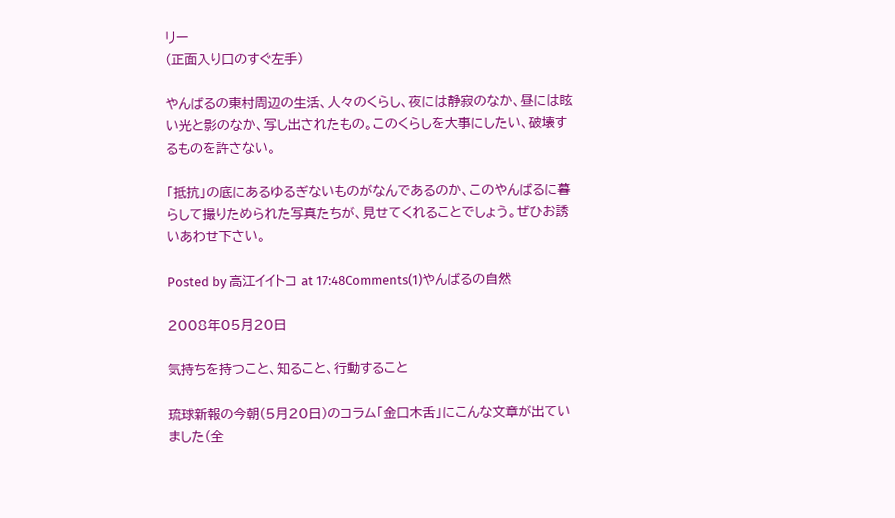リー
(正面入り口のすぐ左手)

やんばるの東村周辺の生活、人々のくらし、夜には静寂のなか、昼には眩い光と影のなか、写し出されたもの。このくらしを大事にしたい、破壊するものを許さない。

「抵抗」の底にあるゆるぎないものがなんであるのか、このやんばるに暮らして撮りためられた写真たちが、見せてくれることでしょう。ぜひお誘いあわせ下さい。

Posted by 高江イイトコ at 17:48Comments(1)やんばるの自然

2008年05月20日

気持ちを持つこと、知ること、行動すること

琉球新報の今朝(5月20日)のコラム「金口木舌」にこんな文章が出ていました(全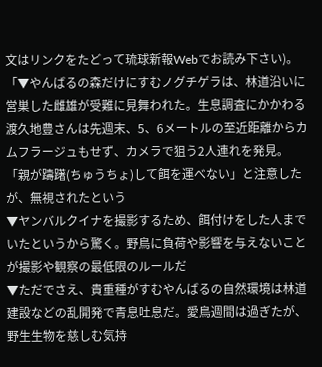文はリンクをたどって琉球新報Webでお読み下さい)。
「▼やんばるの森だけにすむノグチゲラは、林道沿いに営巣した雌雄が受難に見舞われた。生息調査にかかわる渡久地豊さんは先週末、5、6メートルの至近距離からカムフラージュもせず、カメラで狙う2人連れを発見。「親が躊躇(ちゅうちょ)して餌を運べない」と注意したが、無視されたという
▼ヤンバルクイナを撮影するため、餌付けをした人までいたというから驚く。野鳥に負荷や影響を与えないことが撮影や観察の最低限のルールだ
▼ただでさえ、貴重種がすむやんばるの自然環境は林道建設などの乱開発で青息吐息だ。愛鳥週間は過ぎたが、野生生物を慈しむ気持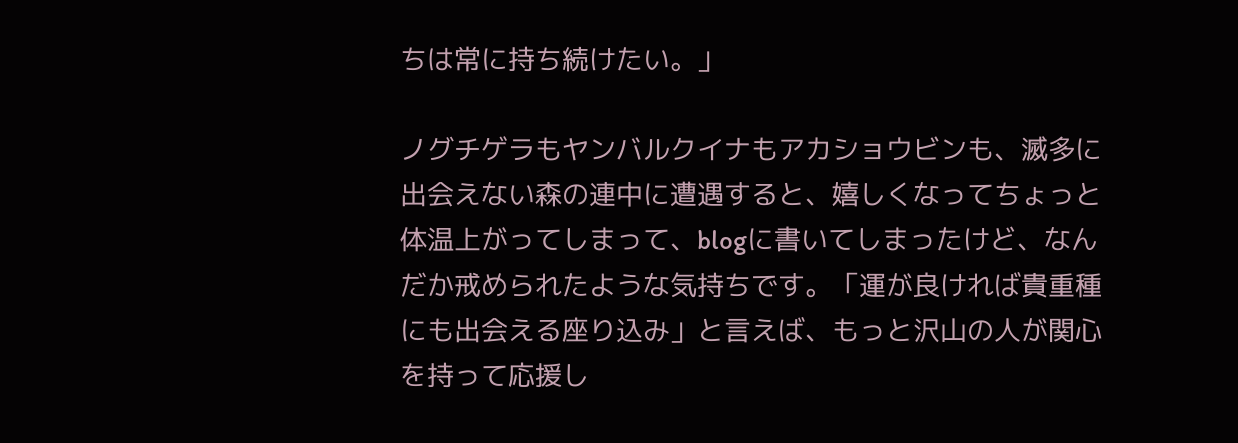ちは常に持ち続けたい。」

ノグチゲラもヤンバルクイナもアカショウビンも、滅多に出会えない森の連中に遭遇すると、嬉しくなってちょっと体温上がってしまって、blogに書いてしまったけど、なんだか戒められたような気持ちです。「運が良ければ貴重種にも出会える座り込み」と言えば、もっと沢山の人が関心を持って応援し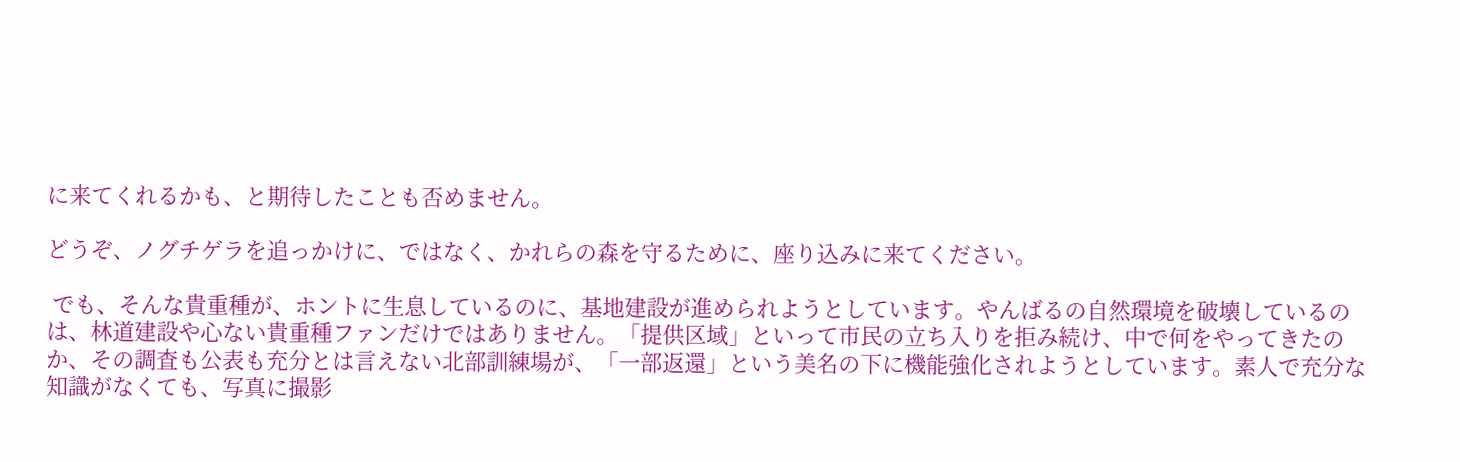に来てくれるかも、と期待したことも否めません。

どうぞ、ノグチゲラを追っかけに、ではなく、かれらの森を守るために、座り込みに来てください。

 でも、そんな貴重種が、ホントに生息しているのに、基地建設が進められようとしています。やんばるの自然環境を破壊しているのは、林道建設や心ない貴重種ファンだけではありません。「提供区域」といって市民の立ち入りを拒み続け、中で何をやってきたのか、その調査も公表も充分とは言えない北部訓練場が、「一部返還」という美名の下に機能強化されようとしています。素人で充分な知識がなくても、写真に撮影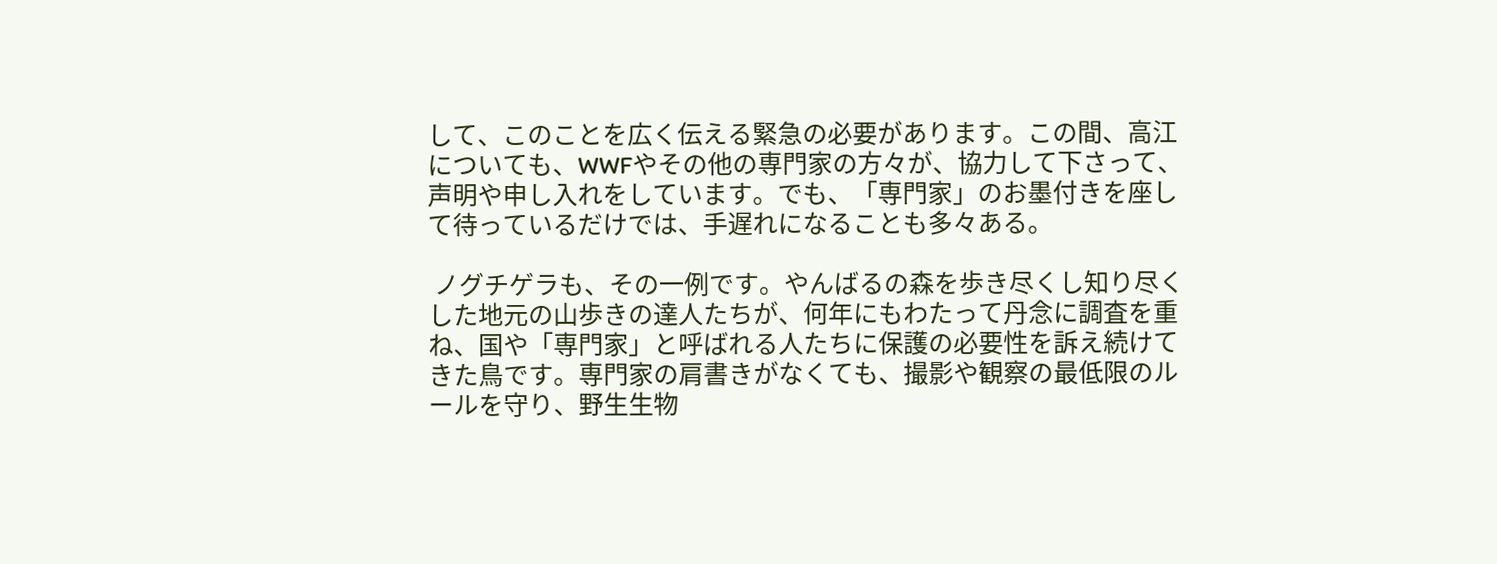して、このことを広く伝える緊急の必要があります。この間、高江についても、WWFやその他の専門家の方々が、協力して下さって、声明や申し入れをしています。でも、「専門家」のお墨付きを座して待っているだけでは、手遅れになることも多々ある。

 ノグチゲラも、その一例です。やんばるの森を歩き尽くし知り尽くした地元の山歩きの達人たちが、何年にもわたって丹念に調査を重ね、国や「専門家」と呼ばれる人たちに保護の必要性を訴え続けてきた鳥です。専門家の肩書きがなくても、撮影や観察の最低限のルールを守り、野生生物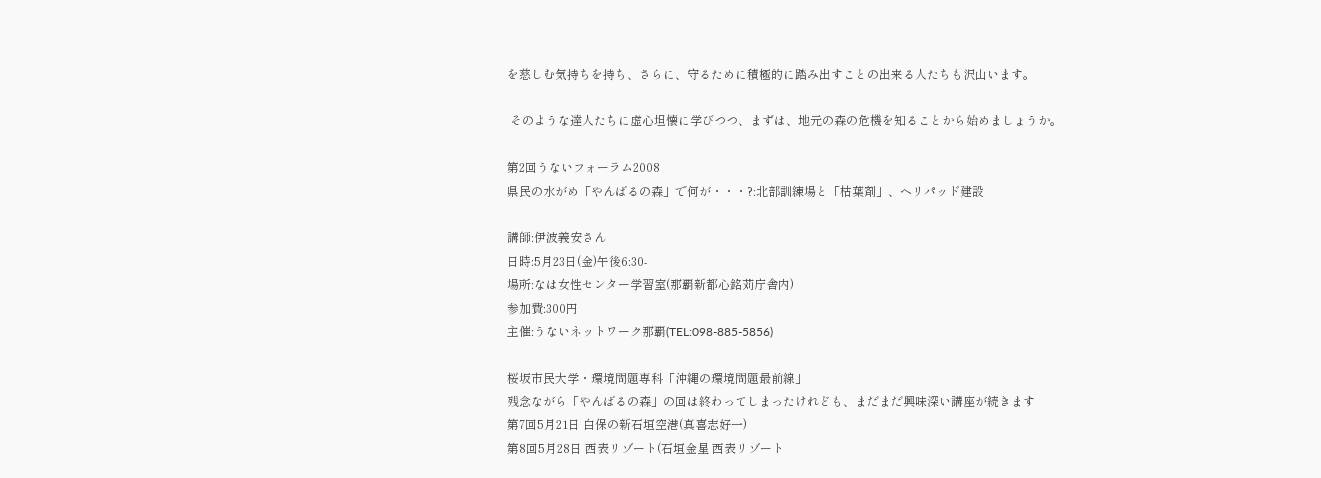を慈しむ気持ちを持ち、さらに、守るために積極的に踏み出すことの出来る人たちも沢山います。

 そのような達人たちに虚心坦懐に学びつつ、まずは、地元の森の危機を知ることから始めましょうか。

第2回うないフォーラム2008
県民の水がめ「やんばるの森」で何が・・・?:北部訓練場と「枯葉剤」、ヘリパッド建設

講師:伊波義安さん
日時:5月23日(金)午後6:30-
場所:なは女性センター学習室(那覇新都心銘苅庁舎内)
参加費:300円
主催:うないネットワーク那覇(TEL:098-885-5856)

桜坂市民大学・環境問題専科「沖縄の環境問題最前線」
残念ながら「やんばるの森」の回は終わってしまったけれども、まだまだ興味深い講座が続きます
第7回5月21日 白保の新石垣空港(真喜志好一)
第8回5月28日 西表リゾート(石垣金星 西表リゾート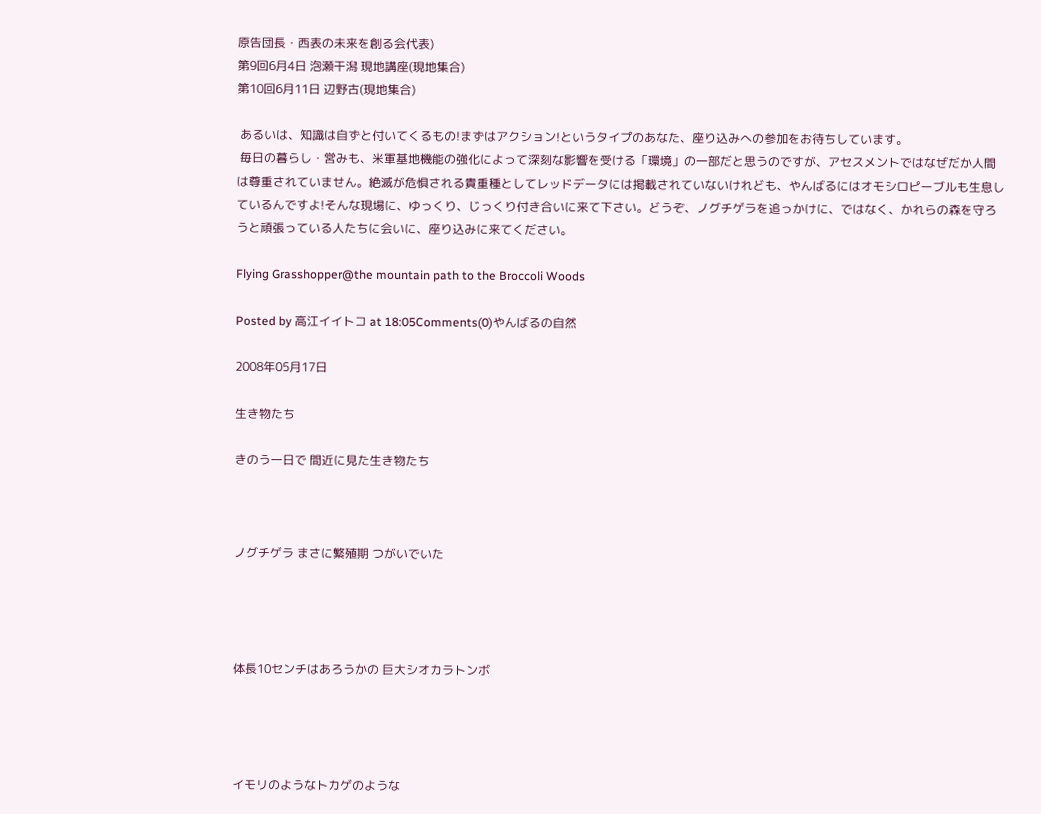原告団長・西表の未来を創る会代表)
第9回6月4日 泡瀬干潟 現地講座(現地集合)
第10回6月11日 辺野古(現地集合)

 あるいは、知識は自ずと付いてくるもの!まずはアクション!というタイプのあなた、座り込みへの参加をお待ちしています。
 毎日の暮らし・営みも、米軍基地機能の強化によって深刻な影響を受ける「環境」の一部だと思うのですが、アセスメントではなぜだか人間は尊重されていません。絶滅が危惧される貴重種としてレッドデータには掲載されていないけれども、やんばるにはオモシロピーブルも生息しているんですよ!そんな現場に、ゆっくり、じっくり付き合いに来て下さい。どうぞ、ノグチゲラを追っかけに、ではなく、かれらの森を守ろうと頑張っている人たちに会いに、座り込みに来てください。

Flying Grasshopper@the mountain path to the Broccoli Woods

Posted by 高江イイトコ at 18:05Comments(0)やんばるの自然

2008年05月17日

生き物たち

きのう一日で 間近に見た生き物たち



ノグチゲラ まさに繁殖期 つがいでいた




体長10センチはあろうかの 巨大シオカラトンボ




イモリのようなトカゲのような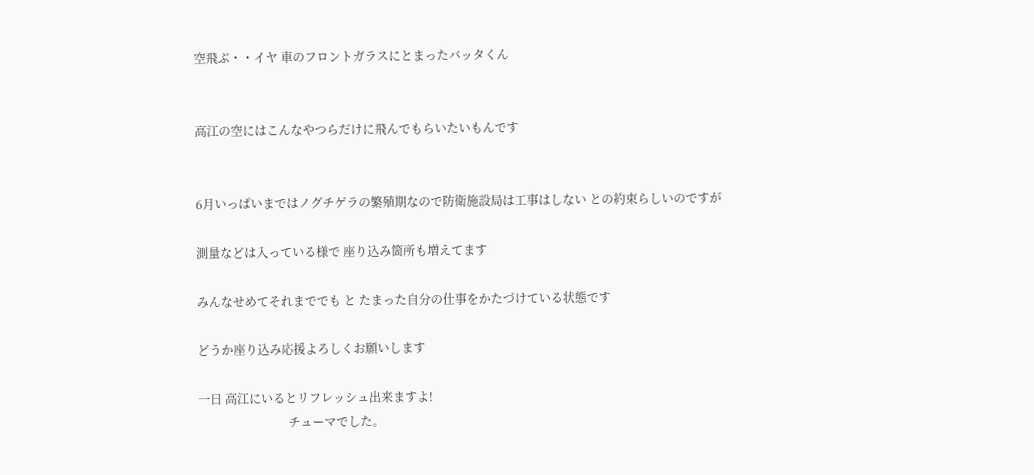空飛ぶ・・イヤ 車のフロントガラスにとまったバッタくん


高江の空にはこんなやつらだけに飛んでもらいたいもんです


6月いっぱいまではノグチゲラの繁殖期なので防衛施設局は工事はしない との約束らしいのですが

測量などは入っている様で 座り込み箇所も増えてます

みんなせめてそれまででも と たまった自分の仕事をかたづけている状態です

どうか座り込み応援よろしくお願いします

一日 高江にいるとリフレッシュ出来ますよ!
                              チューマでした。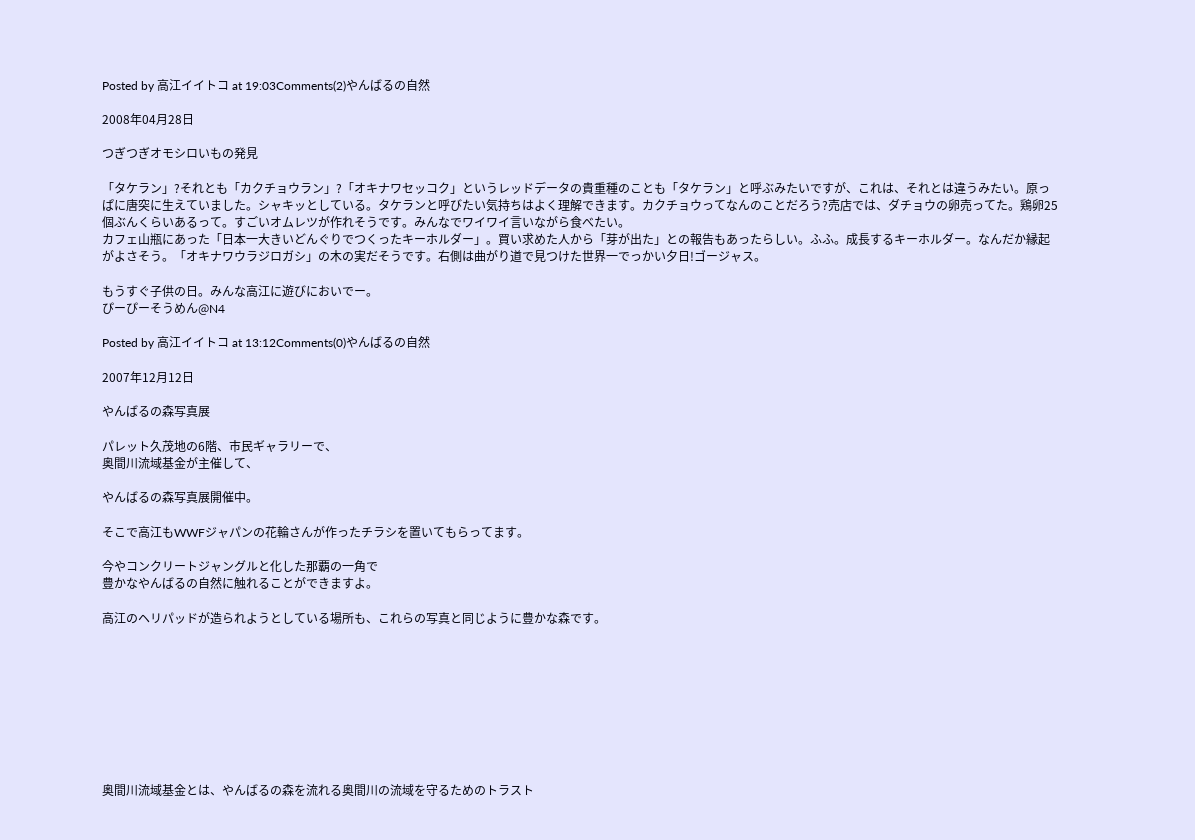Posted by 高江イイトコ at 19:03Comments(2)やんばるの自然

2008年04月28日

つぎつぎオモシロいもの発見

「タケラン」?それとも「カクチョウラン」?「オキナワセッコク」というレッドデータの貴重種のことも「タケラン」と呼ぶみたいですが、これは、それとは違うみたい。原っぱに唐突に生えていました。シャキッとしている。タケランと呼びたい気持ちはよく理解できます。カクチョウってなんのことだろう?売店では、ダチョウの卵売ってた。鶏卵25個ぶんくらいあるって。すごいオムレツが作れそうです。みんなでワイワイ言いながら食べたい。
カフェ山瓶にあった「日本一大きいどんぐりでつくったキーホルダー」。買い求めた人から「芽が出た」との報告もあったらしい。ふふ。成長するキーホルダー。なんだか縁起がよさそう。「オキナワウラジロガシ」の木の実だそうです。右側は曲がり道で見つけた世界一でっかい夕日!ゴージャス。

もうすぐ子供の日。みんな高江に遊びにおいでー。
ぴーぴーそうめん@N4

Posted by 高江イイトコ at 13:12Comments(0)やんばるの自然

2007年12月12日

やんばるの森写真展

パレット久茂地の6階、市民ギャラリーで、
奥間川流域基金が主催して、

やんばるの森写真展開催中。

そこで高江もWWFジャパンの花輪さんが作ったチラシを置いてもらってます。

今やコンクリートジャングルと化した那覇の一角で
豊かなやんばるの自然に触れることができますよ。

高江のヘリパッドが造られようとしている場所も、これらの写真と同じように豊かな森です。









奥間川流域基金とは、やんばるの森を流れる奥間川の流域を守るためのトラスト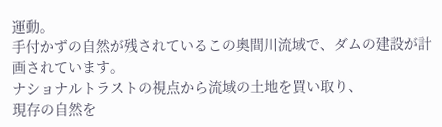運動。
手付かずの自然が残されているこの奥間川流域で、ダムの建設が計画されています。
ナショナルトラストの視点から流域の土地を買い取り、
現存の自然を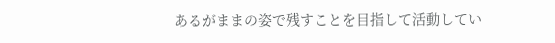あるがままの姿で残すことを目指して活動してい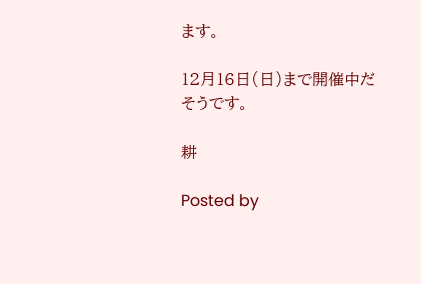ます。

12月16日(日)まで開催中だそうです。

耕

Posted by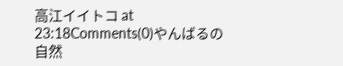高江イイトコ at 23:18Comments(0)やんばるの自然